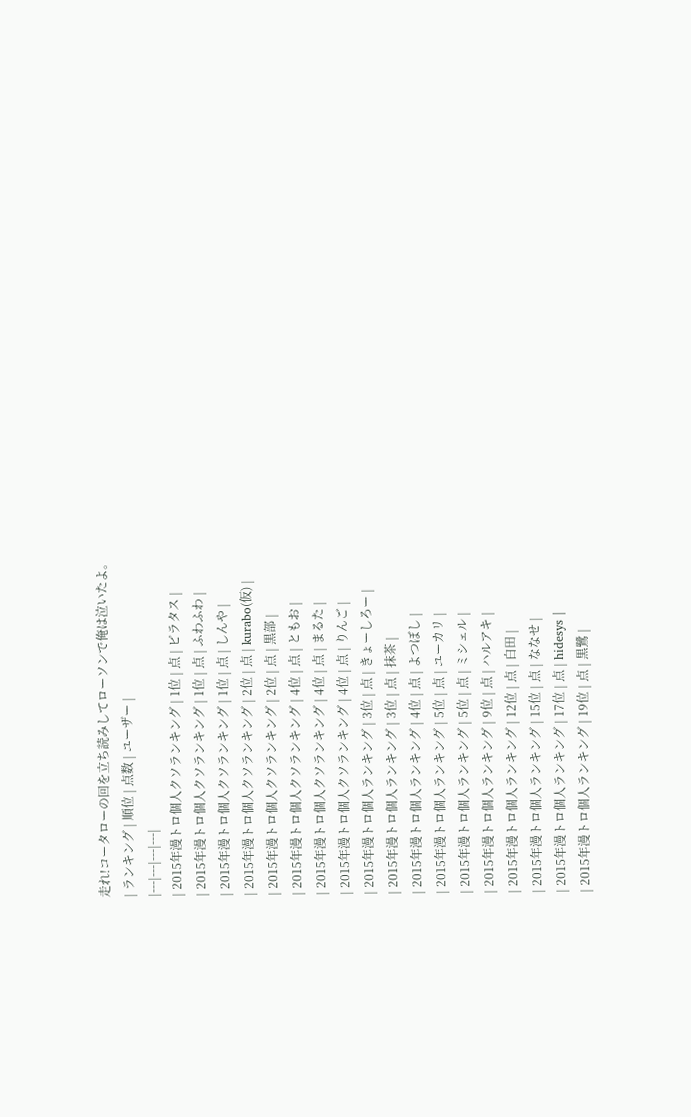走れ!コータローの回を立ち読みしてローソンで俺は泣いたよ。
| ランキング | 順位 | 点数 | ユーザー |
|---|---|---|---|
| 2015年漫トロ個人クソランキング | 1位 | 点 | ピラタス |
| 2015年漫トロ個人クソランキング | 1位 | 点 | ふわふわ |
| 2015年漫トロ個人クソランキング | 1位 | 点 | しんや |
| 2015年漫トロ個人クソランキング | 2位 | 点 | kurabo(仮) |
| 2015年漫トロ個人クソランキング | 2位 | 点 | 黒部 |
| 2015年漫トロ個人クソランキング | 4位 | 点 | ともお |
| 2015年漫トロ個人クソランキング | 4位 | 点 | まるた |
| 2015年漫トロ個人クソランキング | 4位 | 点 | りんご |
| 2015年漫トロ個人ランキング | 3位 | 点 | きょーしろー |
| 2015年漫トロ個人ランキング | 3位 | 点 | 抹茶 |
| 2015年漫トロ個人ランキング | 4位 | 点 | よつぼし |
| 2015年漫トロ個人ランキング | 5位 | 点 | ユーカリ |
| 2015年漫トロ個人ランキング | 5位 | 点 | ミシェル |
| 2015年漫トロ個人ランキング | 9位 | 点 | ハルアキ |
| 2015年漫トロ個人ランキング | 12位 | 点 | 白田 |
| 2015年漫トロ個人ランキング | 15位 | 点 | ななせ |
| 2015年漫トロ個人ランキング | 17位 | 点 | hidesys |
| 2015年漫トロ個人ランキング | 19位 | 点 | 黒鷺 |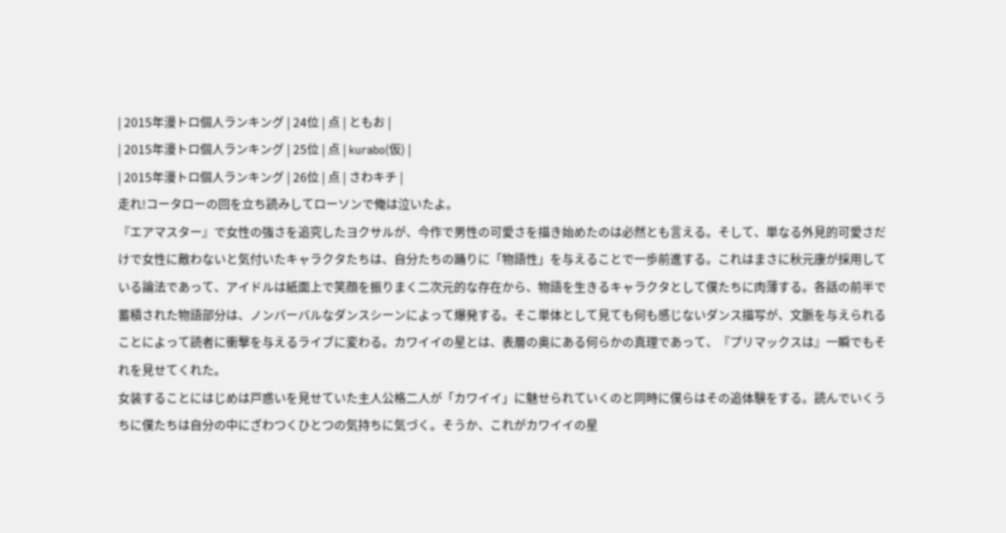| 2015年漫トロ個人ランキング | 24位 | 点 | ともお |
| 2015年漫トロ個人ランキング | 25位 | 点 | kurabo(仮) |
| 2015年漫トロ個人ランキング | 26位 | 点 | さわキチ |
走れ!コータローの回を立ち読みしてローソンで俺は泣いたよ。
『エアマスター』で女性の強さを追究したヨクサルが、今作で男性の可愛さを描き始めたのは必然とも言える。そして、単なる外見的可愛さだけで女性に敵わないと気付いたキャラクタたちは、自分たちの踊りに「物語性」を与えることで一歩前進する。これはまさに秋元康が採用している論法であって、アイドルは紙面上で笑顔を振りまく二次元的な存在から、物語を生きるキャラクタとして僕たちに肉薄する。各話の前半で蓄積された物語部分は、ノンバーバルなダンスシーンによって爆発する。そこ単体として見ても何も感じないダンス描写が、文脈を与えられることによって読者に衝撃を与えるライブに変わる。カワイイの星とは、表層の奥にある何らかの真理であって、『プリマックスは』一瞬でもそれを見せてくれた。
女装することにはじめは戸惑いを見せていた主人公格二人が「カワイイ」に魅せられていくのと同時に僕らはその追体験をする。読んでいくうちに僕たちは自分の中にざわつくひとつの気持ちに気づく。そうか、これがカワイイの星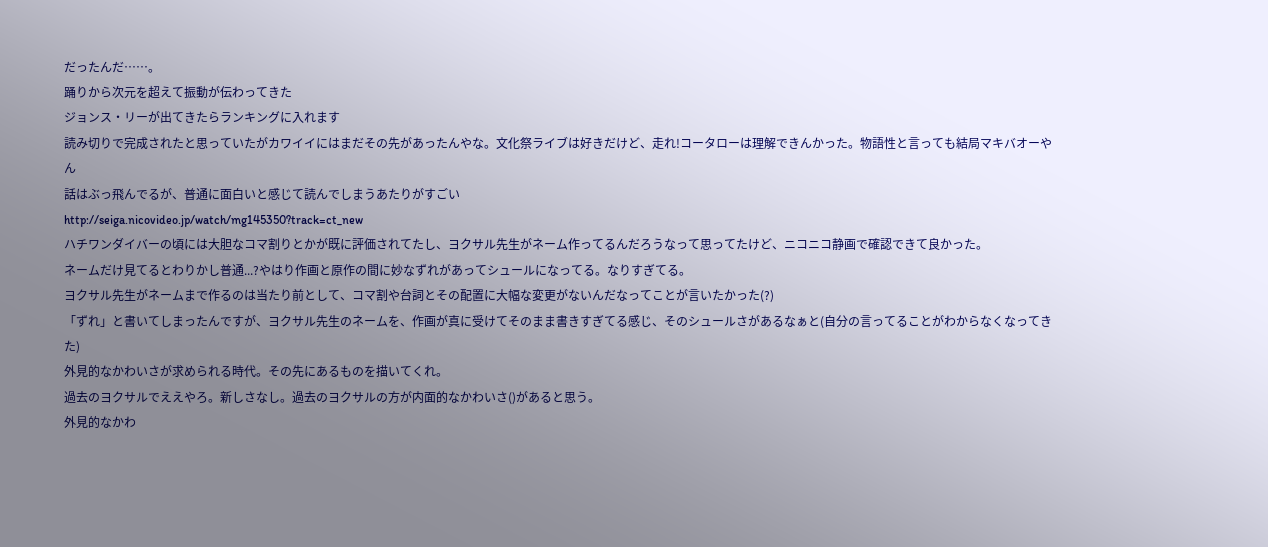だったんだ……。
踊りから次元を超えて振動が伝わってきた
ジョンス・リーが出てきたらランキングに入れます
読み切りで完成されたと思っていたがカワイイにはまだその先があったんやな。文化祭ライブは好きだけど、走れ!コータローは理解できんかった。物語性と言っても結局マキバオーやん
話はぶっ飛んでるが、普通に面白いと感じて読んでしまうあたりがすごい
http://seiga.nicovideo.jp/watch/mg145350?track=ct_new
ハチワンダイバーの頃には大胆なコマ割りとかが既に評価されてたし、ヨクサル先生がネーム作ってるんだろうなって思ってたけど、ニコニコ静画で確認できて良かった。
ネームだけ見てるとわりかし普通...?やはり作画と原作の間に妙なずれがあってシュールになってる。なりすぎてる。
ヨクサル先生がネームまで作るのは当たり前として、コマ割や台詞とその配置に大幅な変更がないんだなってことが言いたかった(?)
「ずれ」と書いてしまったんですが、ヨクサル先生のネームを、作画が真に受けてそのまま書きすぎてる感じ、そのシュールさがあるなぁと(自分の言ってることがわからなくなってきた)
外見的なかわいさが求められる時代。その先にあるものを描いてくれ。
過去のヨクサルでええやろ。新しさなし。過去のヨクサルの方が内面的なかわいさ()があると思う。
外見的なかわ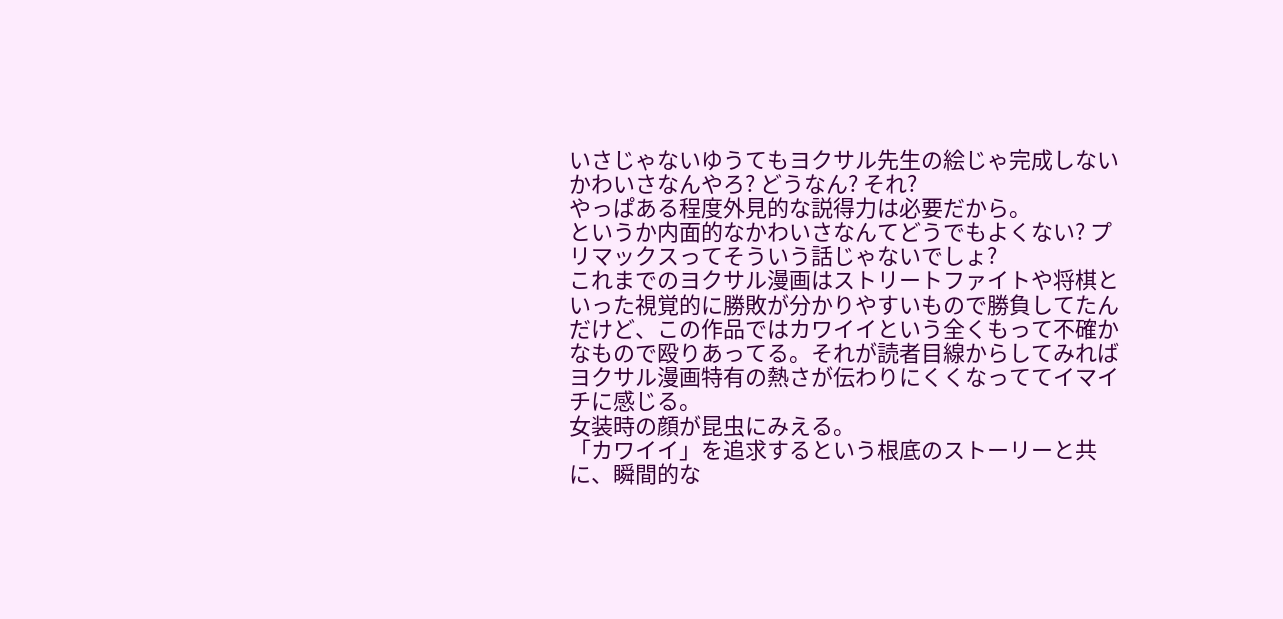いさじゃないゆうてもヨクサル先生の絵じゃ完成しないかわいさなんやろ? どうなん? それ?
やっぱある程度外見的な説得力は必要だから。
というか内面的なかわいさなんてどうでもよくない? プリマックスってそういう話じゃないでしょ?
これまでのヨクサル漫画はストリートファイトや将棋といった視覚的に勝敗が分かりやすいもので勝負してたんだけど、この作品ではカワイイという全くもって不確かなもので殴りあってる。それが読者目線からしてみればヨクサル漫画特有の熱さが伝わりにくくなっててイマイチに感じる。
女装時の顔が昆虫にみえる。
「カワイイ」を追求するという根底のストーリーと共に、瞬間的な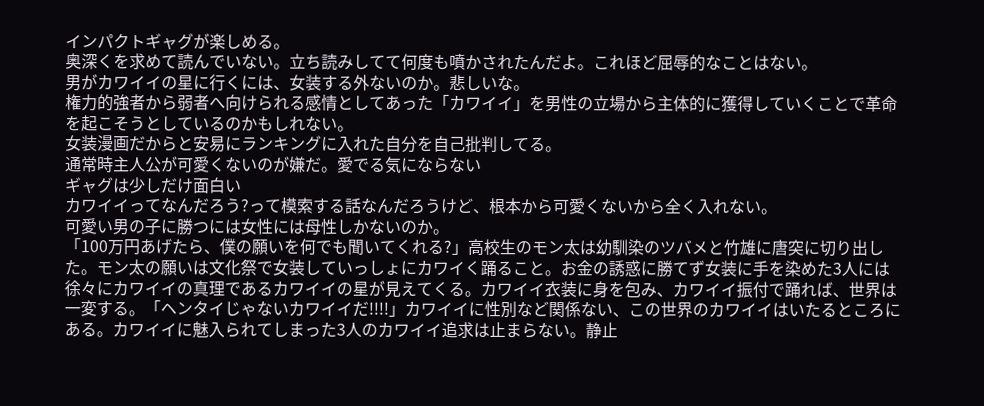インパクトギャグが楽しめる。
奥深くを求めて読んでいない。立ち読みしてて何度も噴かされたんだよ。これほど屈辱的なことはない。
男がカワイイの星に行くには、女装する外ないのか。悲しいな。
権力的強者から弱者へ向けられる感情としてあった「カワイイ」を男性の立場から主体的に獲得していくことで革命を起こそうとしているのかもしれない。
女装漫画だからと安易にランキングに入れた自分を自己批判してる。
通常時主人公が可愛くないのが嫌だ。愛でる気にならない
ギャグは少しだけ面白い
カワイイってなんだろう?って模索する話なんだろうけど、根本から可愛くないから全く入れない。
可愛い男の子に勝つには女性には母性しかないのか。
「100万円あげたら、僕の願いを何でも聞いてくれる?」高校生のモン太は幼馴染のツバメと竹雄に唐突に切り出した。モン太の願いは文化祭で女装していっしょにカワイく踊ること。お金の誘惑に勝てず女装に手を染めた3人には徐々にカワイイの真理であるカワイイの星が見えてくる。カワイイ衣装に身を包み、カワイイ振付で踊れば、世界は一変する。「ヘンタイじゃないカワイイだ!!!!」カワイイに性別など関係ない、この世界のカワイイはいたるところにある。カワイイに魅入られてしまった3人のカワイイ追求は止まらない。静止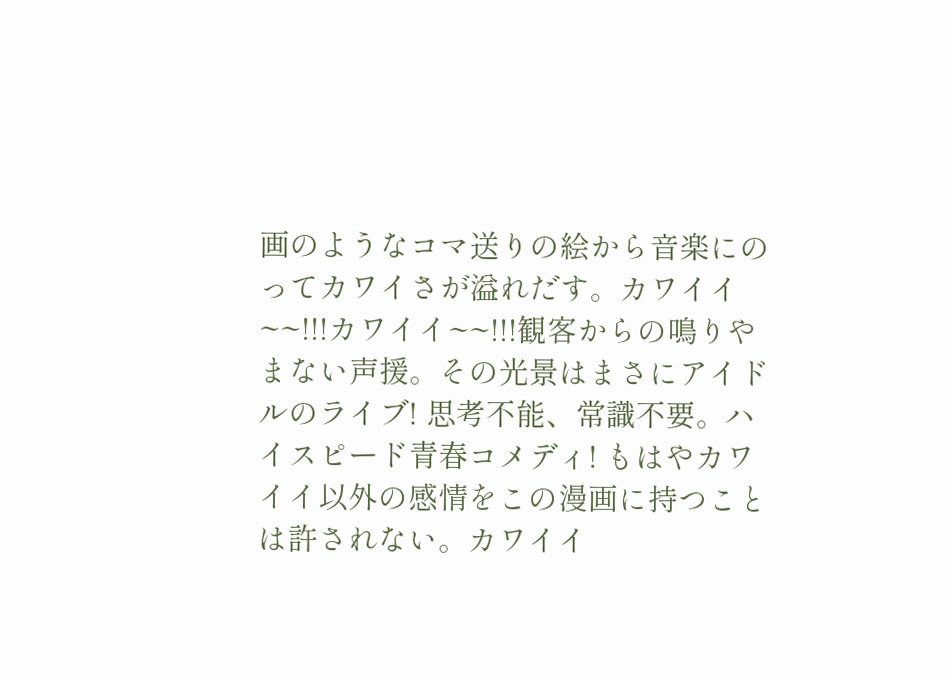画のようなコマ送りの絵から音楽にのってカワイさが溢れだす。カワイイ~~!!!カワイイ~~!!!観客からの鳴りやまない声援。その光景はまさにアイドルのライブ! 思考不能、常識不要。ハイスピード青春コメディ! もはやカワイイ以外の感情をこの漫画に持つことは許されない。カワイイ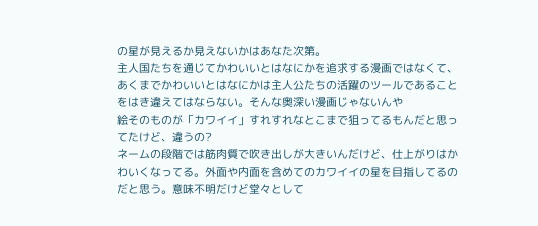の星が見えるか見えないかはあなた次第。
主人国たちを通じてかわいいとはなにかを追求する漫画ではなくて、あくまでかわいいとはなにかは主人公たちの活躍のツールであることをはき違えてはならない。そんな奥深い漫画じゃないんや
絵そのものが「カワイイ」すれすれなとこまで狙ってるもんだと思ってたけど、違うの?
ネームの段階では筋肉質で吹き出しが大きいんだけど、仕上がりはかわいくなってる。外面や内面を含めてのカワイイの星を目指してるのだと思う。意味不明だけど堂々として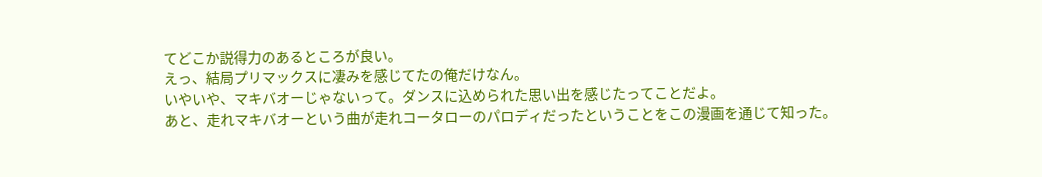てどこか説得力のあるところが良い。
えっ、結局プリマックスに凄みを感じてたの俺だけなん。
いやいや、マキバオーじゃないって。ダンスに込められた思い出を感じたってことだよ。
あと、走れマキバオーという曲が走れコータローのパロディだったということをこの漫画を通じて知った。